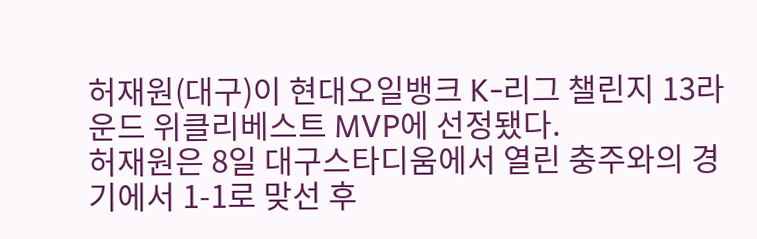허재원(대구)이 현대오일뱅크 K-리그 챌린지 13라운드 위클리베스트 MVP에 선정됐다.
허재원은 8일 대구스타디움에서 열린 충주와의 경기에서 1-1로 맞선 후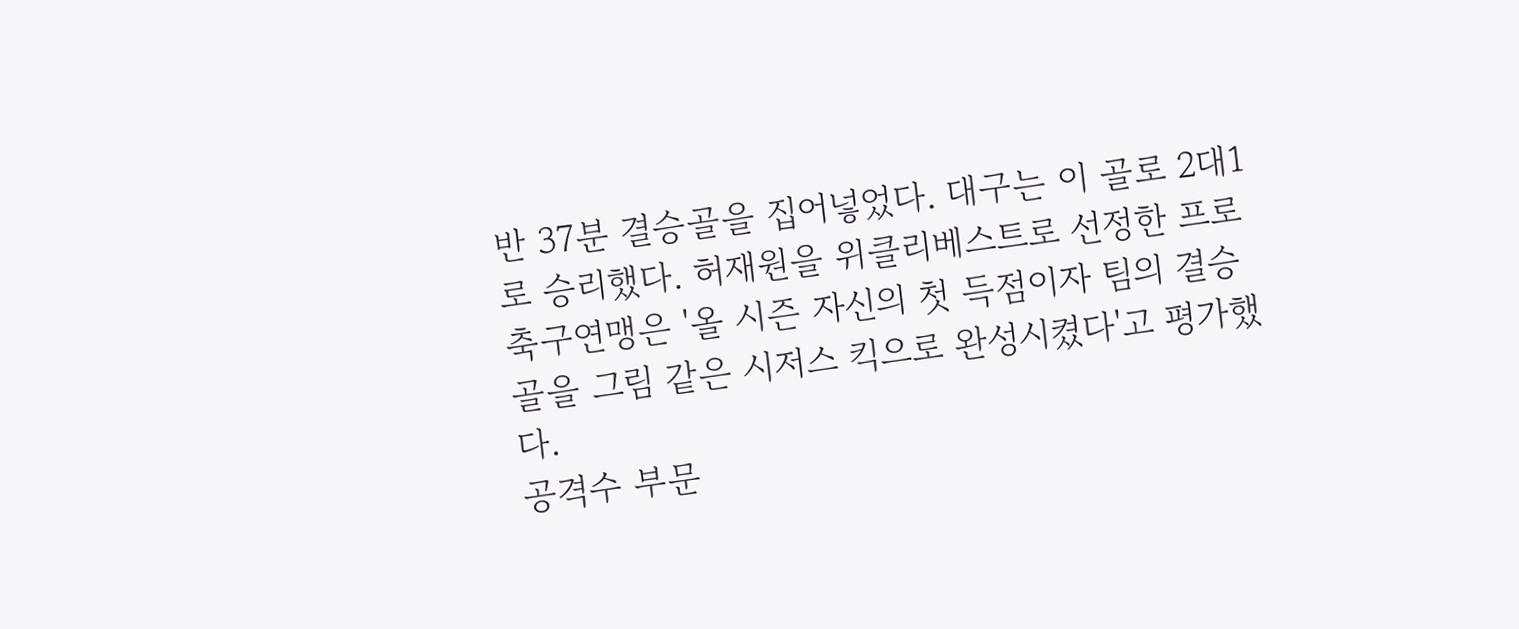반 37분 결승골을 집어넣었다. 대구는 이 골로 2대1로 승리했다. 허재원을 위클리베스트로 선정한 프로축구연맹은 '올 시즌 자신의 첫 득점이자 팀의 결승골을 그림 같은 시저스 킥으로 완성시켰다'고 평가했다.
공격수 부문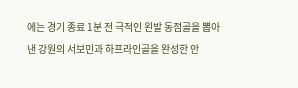에는 경기 종료 1분 전 극적인 왼발 동점골을 뽑아낸 강원의 서보민과 하프라인골을 완성한 안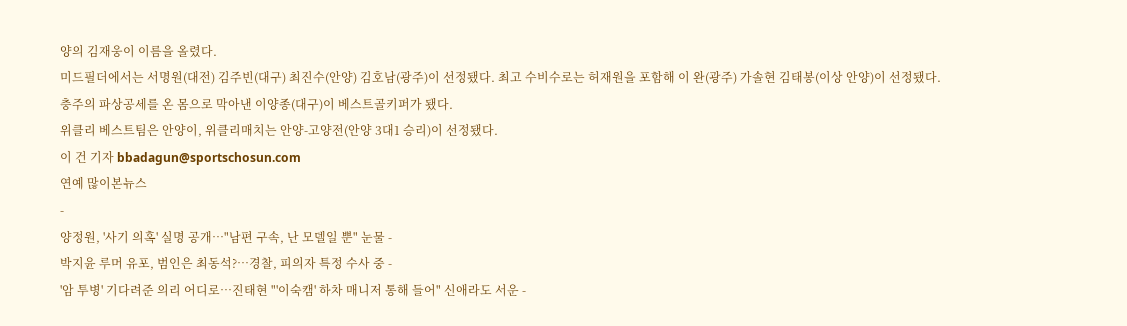양의 김재웅이 이름을 올렸다.
미드필더에서는 서명원(대전) 김주빈(대구) 최진수(안양) 김호남(광주)이 선정됐다. 최고 수비수로는 허재원을 포함해 이 완(광주) 가솔현 김태봉(이상 안양)이 선정됐다. 충주의 파상공세를 온 몸으로 막아낸 이양종(대구)이 베스트골키퍼가 됐다.
위클리 베스트팀은 안양이, 위클리매치는 안양-고양전(안양 3대1 승리)이 선정됐다.
이 건 기자 bbadagun@sportschosun.com
연예 많이본뉴스
-
양정원, '사기 의혹' 실명 공개…"남편 구속, 난 모델일 뿐" 눈물 -
박지윤 루머 유포, 범인은 최동석?…경찰, 피의자 특정 수사 중 -
'암 투병' 기다려준 의리 어디로…진태현 "'이숙캠' 하차 매니저 통해 들어" 신애라도 서운 -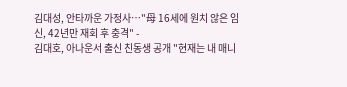김대성, 안타까운 가정사…"母 16세에 원치 않은 임신, 42년만 재회 후 충격" -
김대호, 아나운서 출신 친동생 공개 "현재는 내 매니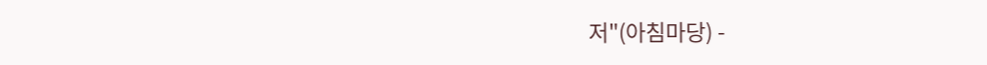저"(아침마당) -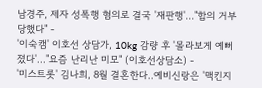남경주, 제자 성폭행 혐의로 결국 '재판행'…"합의 거부 당했다" -
'이숙캠' 이호선 상담가, 10kg 감량 후 '몰라보게 예뻐졌다'..."요즘 난리난 미모" (이호선상담소) -
'미스트롯' 김나희, 8월 결혼한다..예비신랑은 '맥킨지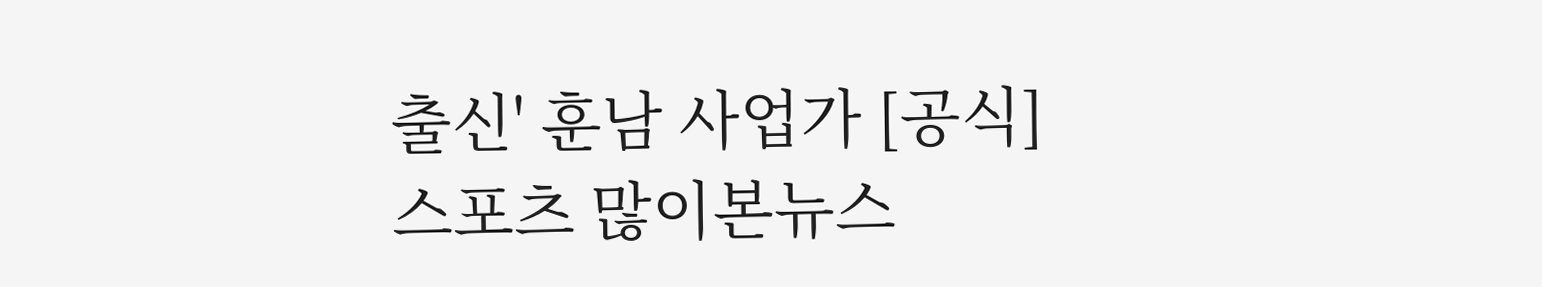출신' 훈남 사업가 [공식]
스포츠 많이본뉴스